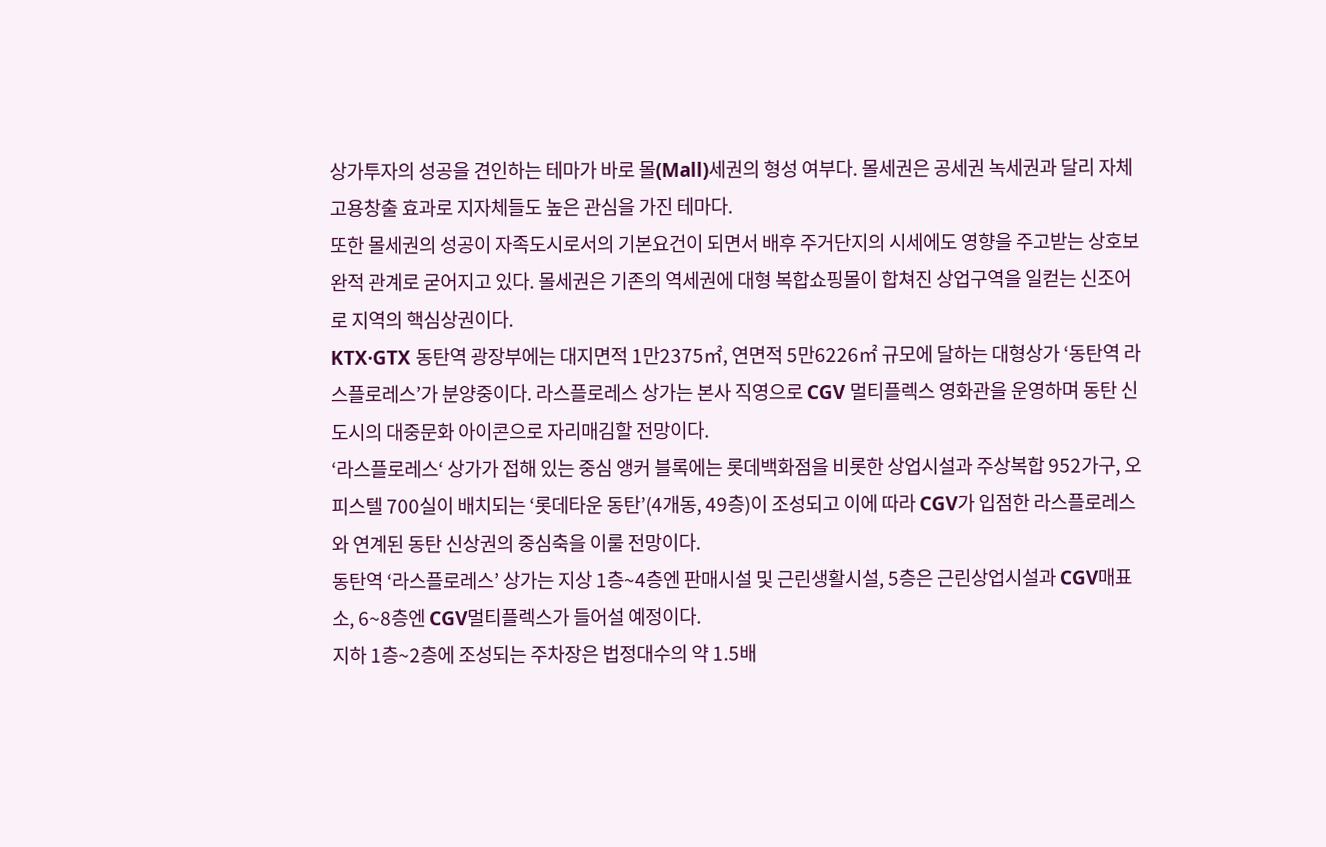상가투자의 성공을 견인하는 테마가 바로 몰(Mall)세권의 형성 여부다. 몰세권은 공세권 녹세권과 달리 자체 고용창출 효과로 지자체들도 높은 관심을 가진 테마다.
또한 몰세권의 성공이 자족도시로서의 기본요건이 되면서 배후 주거단지의 시세에도 영향을 주고받는 상호보완적 관계로 굳어지고 있다. 몰세권은 기존의 역세권에 대형 복합쇼핑몰이 합쳐진 상업구역을 일컫는 신조어로 지역의 핵심상권이다.
KTX·GTX 동탄역 광장부에는 대지면적 1만2375㎡, 연면적 5만6226㎡ 규모에 달하는 대형상가 ‘동탄역 라스플로레스’가 분양중이다. 라스플로레스 상가는 본사 직영으로 CGV 멀티플렉스 영화관을 운영하며 동탄 신도시의 대중문화 아이콘으로 자리매김할 전망이다.
‘라스플로레스‘ 상가가 접해 있는 중심 앵커 블록에는 롯데백화점을 비롯한 상업시설과 주상복합 952가구, 오피스텔 700실이 배치되는 ‘롯데타운 동탄’(4개동, 49층)이 조성되고 이에 따라 CGV가 입점한 라스플로레스와 연계된 동탄 신상권의 중심축을 이룰 전망이다.
동탄역 ‘라스플로레스’ 상가는 지상 1층~4층엔 판매시설 및 근린생활시설, 5층은 근린상업시설과 CGV매표소, 6~8층엔 CGV멀티플렉스가 들어설 예정이다.
지하 1층~2층에 조성되는 주차장은 법정대수의 약 1.5배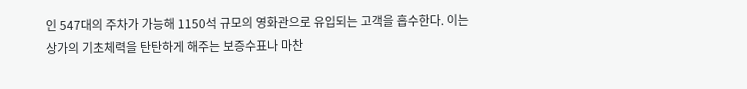인 547대의 주차가 가능해 1150석 규모의 영화관으로 유입되는 고객을 흡수한다. 이는 상가의 기초체력을 탄탄하게 해주는 보증수표나 마찬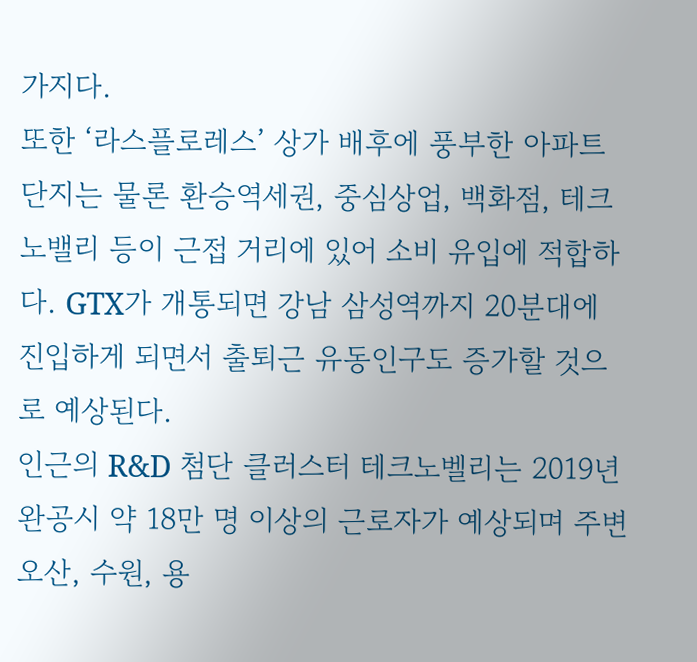가지다.
또한 ‘라스플로레스’ 상가 배후에 풍부한 아파트 단지는 물론 환승역세권, 중심상업, 백화점, 테크노밸리 등이 근접 거리에 있어 소비 유입에 적합하다. GTX가 개통되면 강남 삼성역까지 20분대에 진입하게 되면서 출퇴근 유동인구도 증가할 것으로 예상된다.
인근의 R&D 첨단 클러스터 테크노벨리는 2019년 완공시 약 18만 명 이상의 근로자가 예상되며 주변 오산, 수원, 용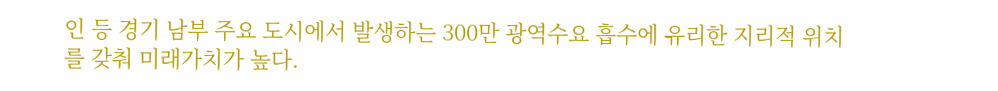인 등 경기 남부 주요 도시에서 발생하는 300만 광역수요 흡수에 유리한 지리적 위치를 갖춰 미래가치가 높다.